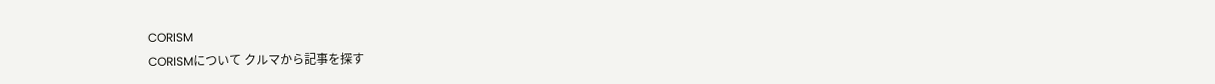CORISM
CORISMについて クルマから記事を探す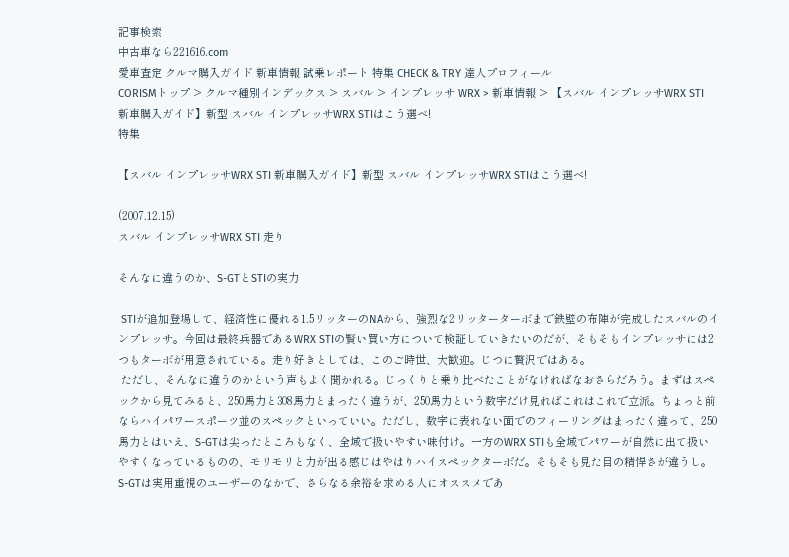記事検索
中古車なら221616.com
愛車査定 クルマ購入ガイド 新車情報 試乗レポート 特集 CHECK & TRY 達人プロフィール
CORISMトップ > クルマ種別インデックス > スバル > インプレッサ WRX > 新車情報 > 【スバル インプレッサWRX STI 新車購入ガイド】新型 スバル インプレッサWRX STIはこう選べ!
特集

【スバル インプレッサWRX STI 新車購入ガイド】新型 スバル インプレッサWRX STIはこう選べ!

(2007.12.15)
スバル インプレッサWRX STI 走り

そんなに違うのか、S-GTとSTIの実力

 STIが追加登場して、経済性に優れる1.5リッターのNAから、強烈な2リッターターボまで鉄壁の布陣が完成したスバルのインプレッサ。今回は最終兵器であるWRX STIの賢い買い方について検証していきたいのだが、そもそもインプレッサには2つもターボが用意されている。走り好きとしては、このご時世、大歓迎。じつに贅沢ではある。
 ただし、そんなに違うのかという声もよく聞かれる。じっくりと乗り比べたことがなければなおさらだろう。まずはスペックから見てみると、250馬力と308馬力とまったく違うが、250馬力という数字だけ見ればこれはこれで立派。ちょっと前ならハイパワースポーツ並のスペックといっていい。ただし、数字に表れない面でのフィーリングはまったく違って、250馬力とはいえ、S-GTは尖ったところもなく、全域で扱いやすい味付け。一方のWRX STIも全域でパワーが自然に出て扱いやすくなっているものの、モリモリと力が出る感じはやはりハイスペックターボだ。そもそも見た目の精悍さが違うし。S-GTは実用重視のユーザーのなかで、さらなる余裕を求める人にオススメであ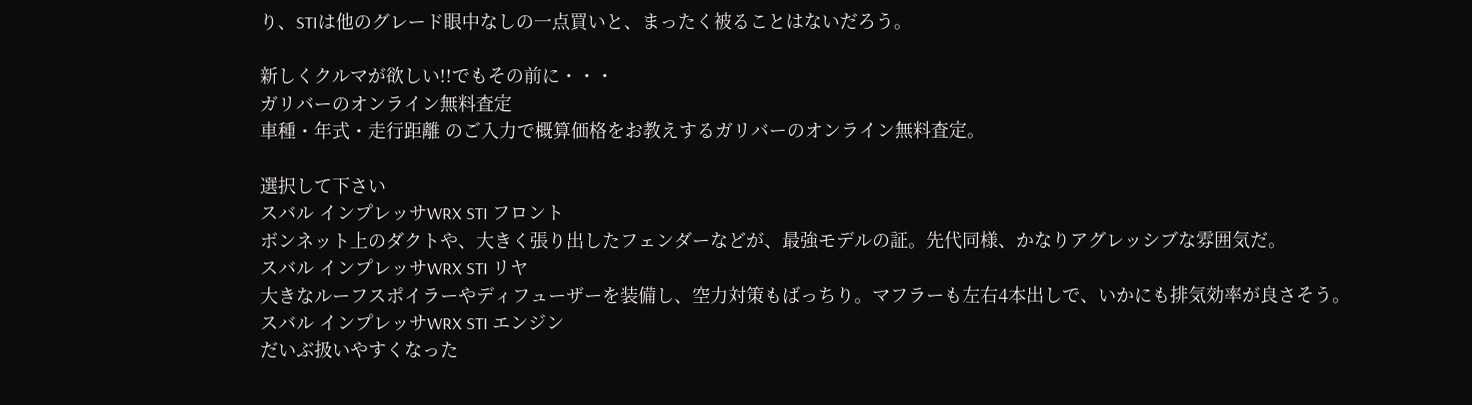り、STIは他のグレード眼中なしの一点買いと、まったく被ることはないだろう。

新しくクルマが欲しい!!でもその前に・・・
ガリバーのオンライン無料査定
車種・年式・走行距離 のご入力で概算価格をお教えするガリバーのオンライン無料査定。

選択して下さい
スバル インプレッサWRX STI フロント
ボンネット上のダクトや、大きく張り出したフェンダーなどが、最強モデルの証。先代同様、かなりアグレッシブな雰囲気だ。
スバル インプレッサWRX STI リヤ
大きなルーフスポイラーやディフューザーを装備し、空力対策もばっちり。マフラーも左右4本出しで、いかにも排気効率が良さそう。
スバル インプレッサWRX STI エンジン
だいぶ扱いやすくなった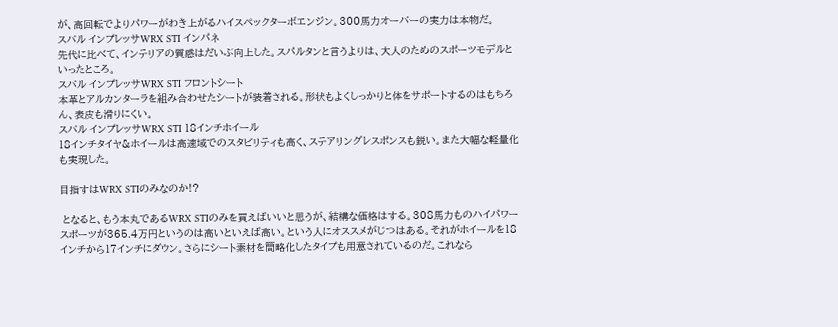が、高回転でよりパワーがわき上がるハイスペックターボエンジン。300馬力オーバーの実力は本物だ。
スバル インプレッサWRX STI インパネ
先代に比べて、インテリアの質感はだいぶ向上した。スパルタンと言うよりは、大人のためのスポーツモデルといったところ。
スバル インプレッサWRX STI フロントシート
本革とアルカンターラを組み合わせたシートが装着される。形状もよくしっかりと体をサポートするのはもちろん、表皮も滑りにくい。
スバル インプレッサWRX STI 18インチホイール
18インチタイヤ&ホイールは高速域でのスタビリティも高く、ステアリングレスポンスも鋭い。また大幅な軽量化も実現した。

目指すはWRX STIのみなのか!?

 となると、もう本丸であるWRX STIのみを買えばいいと思うが、結構な価格はする。308馬力ものハイパワースポーツが365.4万円というのは高いといえば高い。という人にオススメがじつはある。それがホイールを18インチから17インチにダウン。さらにシート素材を簡略化したタイプも用意されているのだ。これなら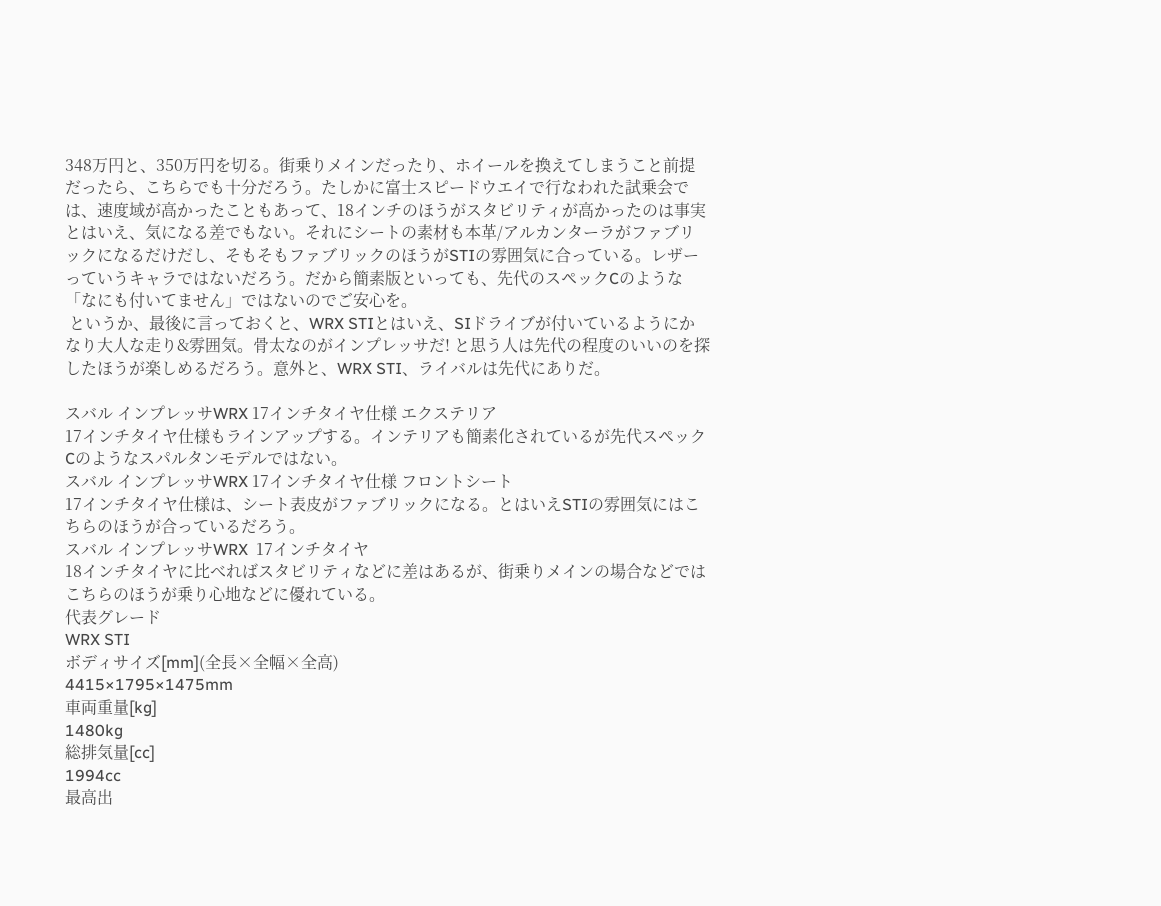348万円と、350万円を切る。街乗りメインだったり、ホイールを換えてしまうこと前提だったら、こちらでも十分だろう。たしかに富士スピードウエイで行なわれた試乗会では、速度域が高かったこともあって、18インチのほうがスタビリティが高かったのは事実とはいえ、気になる差でもない。それにシートの素材も本革/アルカンターラがファブリックになるだけだし、そもそもファブリックのほうがSTIの雰囲気に合っている。レザーっていうキャラではないだろう。だから簡素版といっても、先代のスペックCのような「なにも付いてません」ではないのでご安心を。
 というか、最後に言っておくと、WRX STIとはいえ、SIドライブが付いているようにかなり大人な走り&雰囲気。骨太なのがインプレッサだ! と思う人は先代の程度のいいのを探したほうが楽しめるだろう。意外と、WRX STI、ライバルは先代にありだ。

スバル インプレッサWRX 17インチタイヤ仕様 エクステリア
17インチタイヤ仕様もラインアップする。インテリアも簡素化されているが先代スペックCのようなスパルタンモデルではない。
スバル インプレッサWRX 17インチタイヤ仕様 フロントシート
17インチタイヤ仕様は、シート表皮がファブリックになる。とはいえSTIの雰囲気にはこちらのほうが合っているだろう。
スバル インプレッサWRX  17インチタイヤ
18インチタイヤに比べればスタビリティなどに差はあるが、街乗りメインの場合などではこちらのほうが乗り心地などに優れている。
代表グレード
WRX STI
ボディサイズ[mm](全長×全幅×全高)
4415×1795×1475mm
車両重量[kg]
1480kg
総排気量[cc]
1994cc
最高出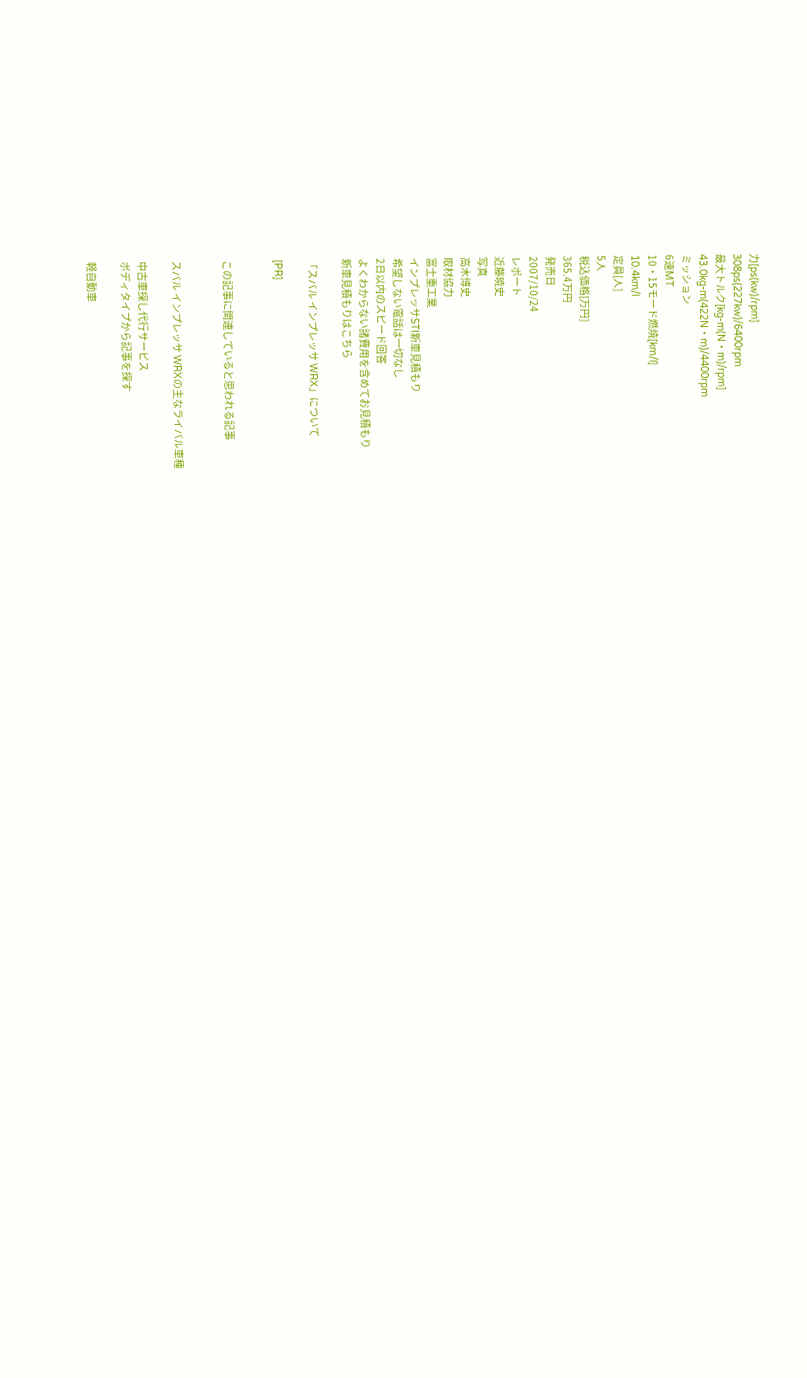力[ps(kw)/rpm]
308ps(227kw)/6400rpm
最大トルク[kg-m(N・m)/rpm]
43.0kg-m(422N・m)/4400rpm
ミッション
6速MT
10・15モード燃焼[km/l]
10.4km/l
定員[人]
5人
税込価格[万円]
365.4万円
発売日
2007/10/24
レポート
近藤暁史
写真
高木博史
取材協力
富士重工業
インプレッサSTI新車見積もり
希望しない電話は一切なし
2日以内のスピード回答
よくわからない諸費用を含めてお見積もり
新車見積もりはこちら

「スバル インプレッサ WRX」について

[PR]


この記事に関連していると思われる記事


スバル インプレッサ WRXの主なライバル車種

中古車探し代行サービス
ボディタイプから記事を探す

軽自動車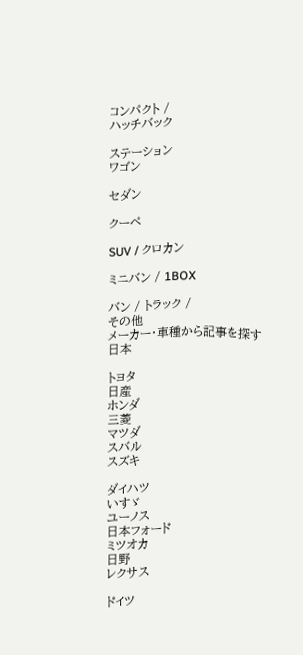コンパクト /
ハッチバック

ステーション
ワゴン

セダン

クーペ

SUV / クロカン

ミニバン / 1BOX

バン / トラック /
その他
メーカー・車種から記事を探す
日本

トヨタ
日産
ホンダ
三菱
マツダ
スバル
スズキ

ダイハツ
いすゞ
ユーノス
日本フォード
ミツオカ
日野
レクサス

ドイツ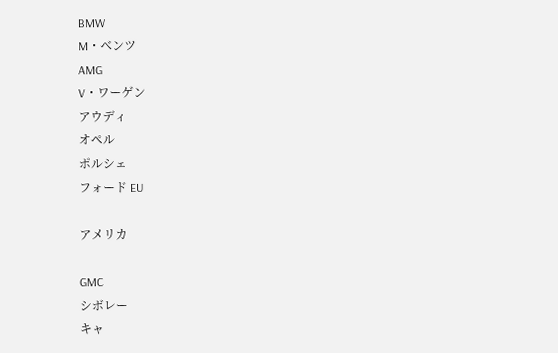BMW
M・ベンツ
AMG
V・ワーゲン
アウディ
オペル
ポルシェ
フォード EU

アメリカ

GMC
シボレー
キャ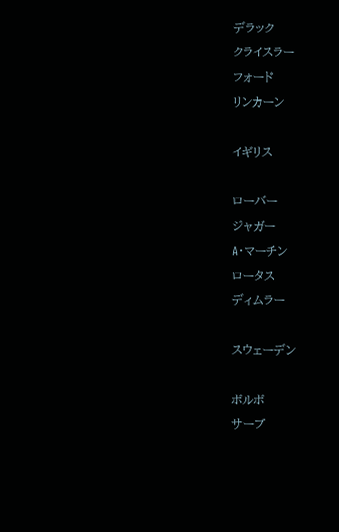デラック
クライスラー
フォード
リンカーン

イギリス

ローバー
ジャガー
A・マーチン
ロータス
ディムラー

スウェーデン

ボルボ
サーブ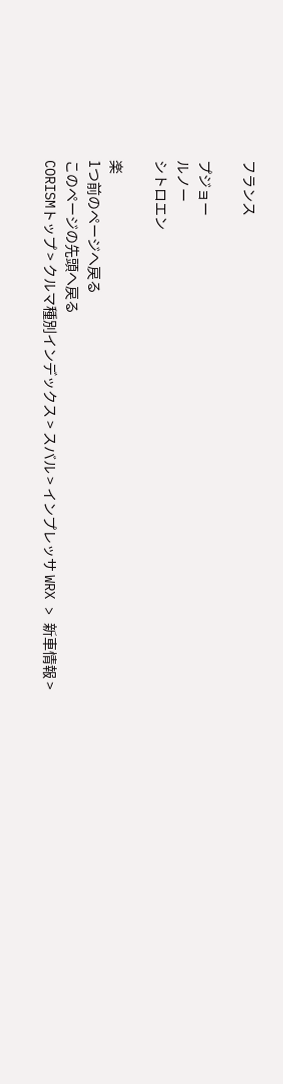フランス

プジョー
ルノー
シトロエン

楽
1つ前のページへ戻る
このページの先頭へ戻る
CORISMトップ > クルマ種別インデックス > スバル > インプレッサ WRX > 新車情報 >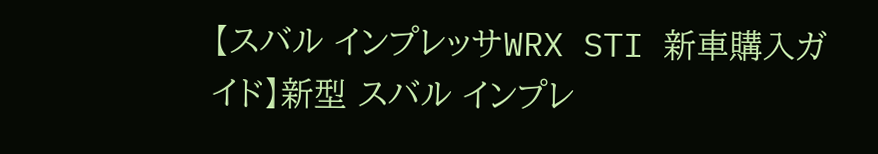【スバル インプレッサWRX STI 新車購入ガイド】新型 スバル インプレ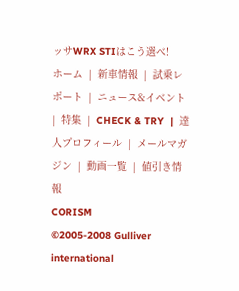ッサWRX STIはこう選べ!
ホーム  |  新車情報  |  試乗レポート  |  ニュース&イベント  |  特集  |  CHECK & TRY  |  達人プロフィール  |  メールマガジン  |  動画一覧  |  値引き情報
CORISM
©2005-2008 Gulliver international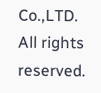Co.,LTD. All rights reserved.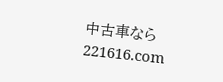中古車なら221616.com